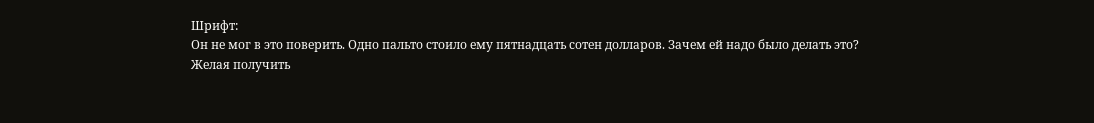Шрифт:
Он не мог в это поверить. Одно пальто стоило ему пятнадцать сотен долларов. Зачем ей надо было делать это?
Желая получить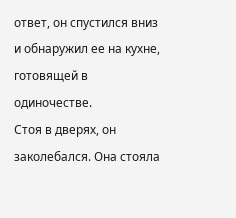ответ, он спустился вниз и обнаружил ее на кухне, готовящей в одиночестве.
Стоя в дверях, он заколебался. Она стояла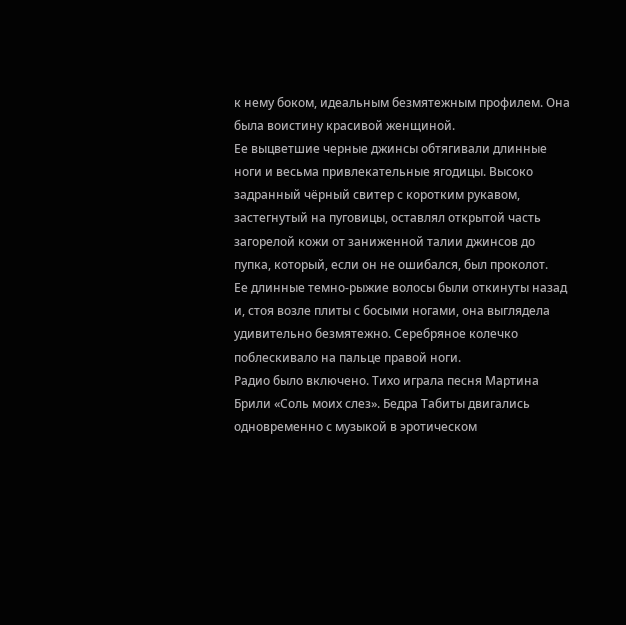к нему боком, идеальным безмятежным профилем. Она была воистину красивой женщиной.
Ее выцветшие черные джинсы обтягивали длинные ноги и весьма привлекательные ягодицы. Высоко задранный чёрный свитер с коротким рукавом, застегнутый на пуговицы, оставлял открытой часть загорелой кожи от заниженной талии джинсов до пупка, который, если он не ошибался, был проколот.
Ее длинные темно-рыжие волосы были откинуты назад и, стоя возле плиты с босыми ногами, она выглядела удивительно безмятежно. Серебряное колечко поблескивало на пальце правой ноги.
Радио было включено. Тихо играла песня Мартина Брили «Соль моих слез». Бедра Табиты двигались одновременно с музыкой в эротическом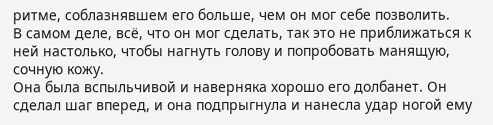ритме, соблазнявшем его больше, чем он мог себе позволить.
В самом деле, всё, что он мог сделать, так это не приближаться к ней настолько, чтобы нагнуть голову и попробовать манящую, сочную кожу.
Она была вспыльчивой и наверняка хорошо его долбанет. Он сделал шаг вперед, и она подпрыгнула и нанесла удар ногой ему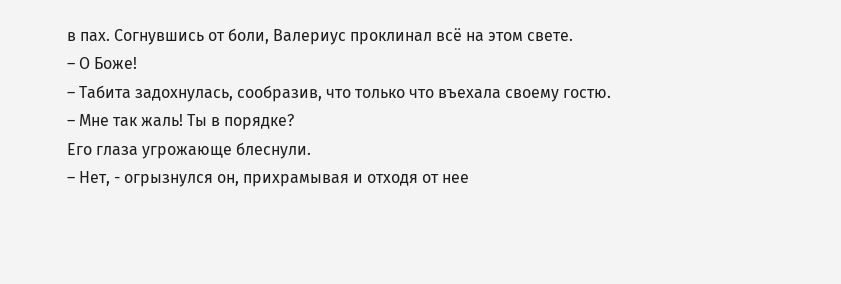в пах. Согнувшись от боли, Валериус проклинал всё на этом свете.
– О Боже!
– Табита задохнулась, сообразив, что только что въехала своему гостю.
– Мне так жаль! Ты в порядке?
Его глаза угрожающе блеснули.
– Нет, - огрызнулся он, прихрамывая и отходя от нее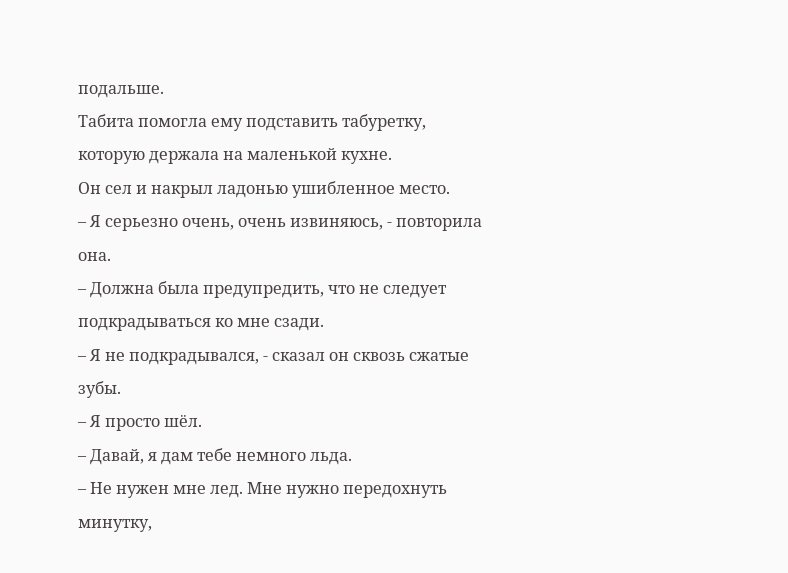подальше.
Табита помогла ему подставить табуретку, которую держала на маленькой кухне.
Он сел и накрыл ладонью ушибленное место.
– Я серьезно очень, очень извиняюсь, - повторила она.
– Должна была предупредить, что не следует подкрадываться ко мне сзади.
– Я не подкрадывался, - сказал он сквозь сжатые зубы.
– Я просто шёл.
– Давай, я дам тебе немного льда.
– Не нужен мне лед. Мне нужно передохнуть минутку,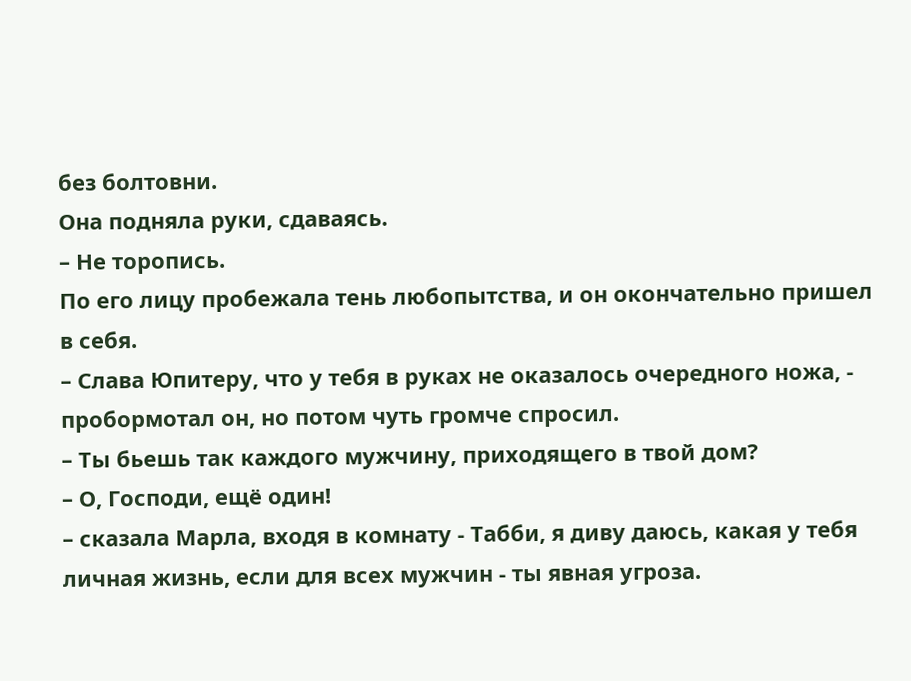без болтовни.
Она подняла руки, сдаваясь.
– Не торопись.
По его лицу пробежала тень любопытства, и он окончательно пришел в себя.
– Слава Юпитеру, что у тебя в руках не оказалось очередного ножа, - пробормотал он, но потом чуть громче спросил.
– Ты бьешь так каждого мужчину, приходящего в твой дом?
– О, Господи, ещё один!
– сказала Марла, входя в комнату - Табби, я диву даюсь, какая у тебя личная жизнь, если для всех мужчин - ты явная угроза.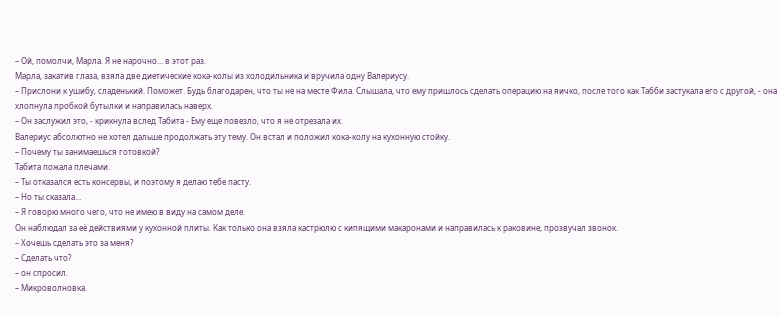– Ой, помолчи, Марла. Я не нарочно… в этот раз.
Марла, закатив глаза, взяла две диетические кока-колы из холодильника и вручила одну Валериусу.
– Прислони к ушибу, сладенький. Поможет. Будь благодарен, что ты не на месте Фила. Слышала, что ему пришлось сделать операцию на яичко, после того как Табби застукала его с другой, - она хлопнула пробкой бутылки и направилась наверх.
– Он заслужил это, - крикнула вслед Табита - Ему еще повезло, что я не отрезала их.
Валериус абсолютно не хотел дальше продолжать эту тему. Он встал и положил кока-колу на кухонную стойку.
– Почему ты занимаешься готовкой?
Табита пожала плечами.
– Ты отказался есть консервы, и поэтому я делаю тебе пасту.
– Но ты сказала…
– Я говорю много чего, что не имею в виду на самом деле.
Он наблюдал за её действиями у кухонной плиты. Как только она взяла кастрюлю с кипящими макаронами и направилась к раковине, прозвучал звонок.
– Хочешь сделать это за меня?
– Сделать что?
– он спросил.
– Микроволновка.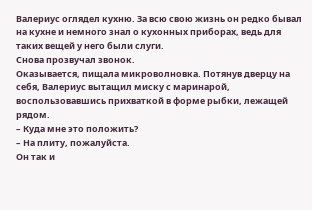Валериус оглядел кухню. За всю свою жизнь он редко бывал на кухне и немного знал о кухонных приборах, ведь для таких вещей у него были слуги.
Снова прозвучал звонок.
Оказывается, пищала микроволновка. Потянув дверцу на себя, Валериус вытащил миску с маринарой, воспользовавшись прихваткой в форме рыбки, лежащей рядом.
– Куда мне это положить?
– На плиту, пожалуйста.
Он так и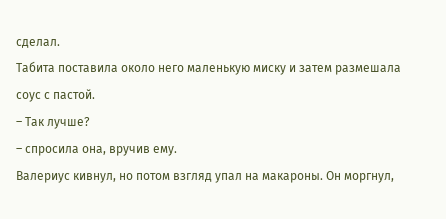сделал.
Табита поставила около него маленькую миску и затем размешала соус с пастой.
– Так лучше?
– спросила она, вручив ему.
Валериус кивнул, но потом взгляд упал на макароны. Он моргнул,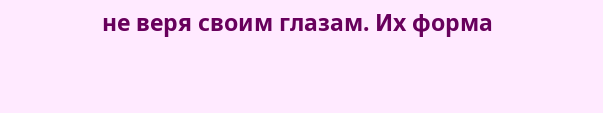не веря своим глазам. Их форма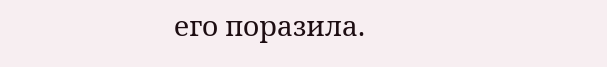его поразила.